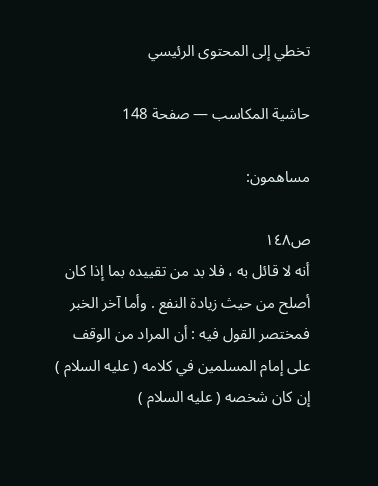تخطي إلى المحتوى الرئيسي

حاشية المكاسب — صفحة 148

مساهمون:

ص١٤٨
أنه لا قائل به ، فلا بد من تقييده بما إذا كان أصلح من حيث زيادة النفع . وأما آخر الخبر فمختصر القول فيه : أن المراد من الوقف على إمام المسلمين في كلامه ( عليه السلام ) إن كان شخصه ( عليه السلام )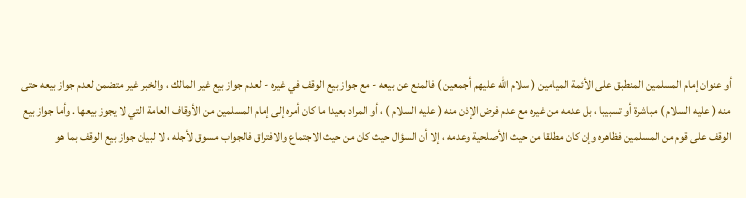أو عنوان إمام المسلمين المنطبق على الأئمة الميامين ( سلام الله عليهم أجمعين ) فالمنع عن بيعه - مع جواز بيع الوقف في غيره - لعدم جواز بيع غير المالك ، والخبر غير متضمن لعدم جواز بيعه حتى منه ( عليه السلام ) مباشرة أو تسبيبا ، بل عدمه من غيره مع عدم فرض الإذن منه ( عليه السلام ) ، أو المراد بعيدا ما كان أمره إلى إمام المسلمين من الأوقاف العامة التي لا يجوز بيعها . وأما جواز بيع الوقف على قوم من المسلمين فظاهره وإن كان مطلقا من حيث الأصلحية وعدمه ، إلا أن السؤال حيث كان من حيث الاجتماع والافتراق فالجواب مسوق لأجله ، لا لبيان جواز بيع الوقف بما هو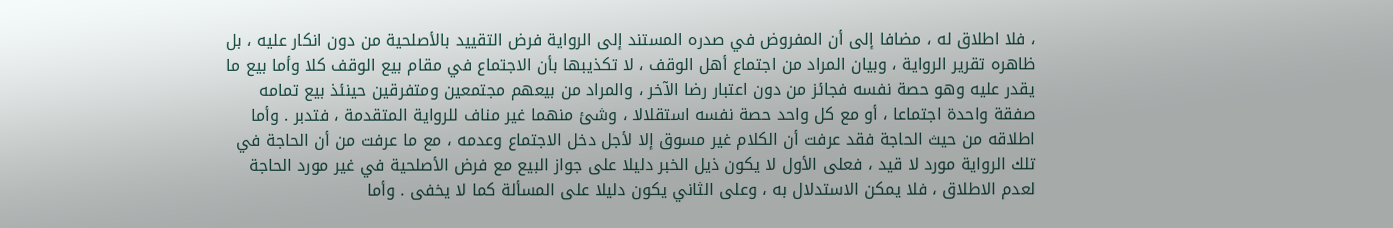، فلا اطلاق له ، مضافا إلى أن المفروض في صدره المستند إلى الرواية فرض التقييد بالأصلحية من دون انكار عليه ، بل ظاهره تقرير الرواية ، وبيان المراد من اجتماع أهل الوقف ، لا تكذيبها بأن الاجتماع في مقام بيع الوقف كلا وأما بيع ما يقدر عليه وهو حصة نفسه فجائز من دون اعتبار رضا الآخر ، والمراد من بيعهم مجتمعين ومتفرقين حينئذ بيع تمامه صفقة واحدة اجتماعا ، أو مع كل واحد حصة نفسه استقلالا ، وشئ منهما غير مناف للرواية المتقدمة ، فتدبر . وأما اطلاقه من حيث الحاجة فقد عرفت أن الكلام غير مسوق إلا لأجل دخل الاجتماع وعدمه ، مع ما عرفت من أن الحاجة في تلك الرواية مورد لا قيد ، فعلى الأول لا يكون ذيل الخبر دليلا على جواز البيع مع فرض الأصلحية في غير مورد الحاجة لعدم الاطلاق ، فلا يمكن الاستدلال به ، وعلى الثاني يكون دليلا على المسألة كما لا يخفى . وأما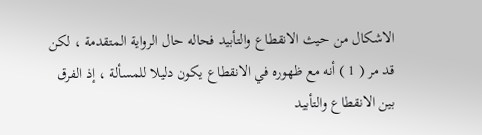الاشكال من حيث الانقطاع والتأبيد فحاله حال الرواية المتقدمة ، لكن قد مر ( 1 ) أنه مع ظهوره في الانقطاع يكون دليلا للمسألة ، إذ الفرق بين الانقطاع والتأبيد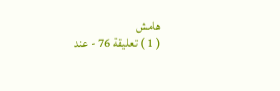هامش
( 1 ) تعليقة 76 - عند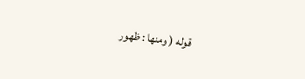قوله ( ومنها : ظهور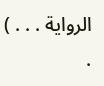الرواية . . . ) .